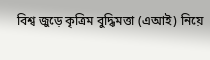বিশ্ব জুড়ে কৃত্রিম বুদ্ধিমত্তা (এআই) নিয়ে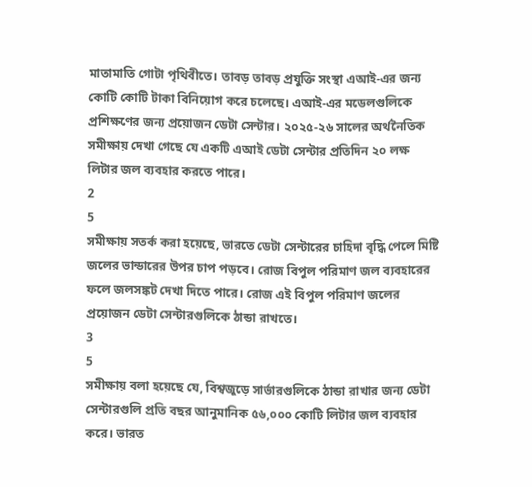মাতামাতি গোটা পৃথিবীতে। তাবড় তাবড় প্রযুক্তি সংস্থা এআই-এর জন্য কোটি কোটি টাকা বিনিয়োগ করে চলেছে। এআই-এর মডেলগুলিকে প্রশিক্ষণের জন্য প্রয়োজন ডেটা সেন্টার। ২০২৫-২৬ সালের অর্থনৈতিক সমীক্ষায় দেখা গেছে যে একটি এআই ডেটা সেন্টার প্রতিদিন ২০ লক্ষ লিটার জল ব্যবহার করতে পারে।
2
5
সমীক্ষায় সতর্ক করা হয়েছে, ভারতে ডেটা সেন্টারের চাহিদা বৃদ্ধি পেলে মিষ্টি জলের ভান্ডারের উপর চাপ পড়বে। রোজ বিপুল পরিমাণ জল ব্যবহারের ফলে জলসঙ্কট দেখা দিতে পারে। রোজ এই বিপুল পরিমাণ জলের প্রয়োজন ডেটা সেন্টারগুলিকে ঠান্ডা রাখতে।
3
5
সমীক্ষায় বলা হয়েছে যে, বিশ্বজুড়ে সার্ভারগুলিকে ঠান্ডা রাখার জন্য ডেটা সেন্টারগুলি প্রতি বছর আনুমানিক ৫৬,০০০ কোটি লিটার জল ব্যবহার করে। ভারত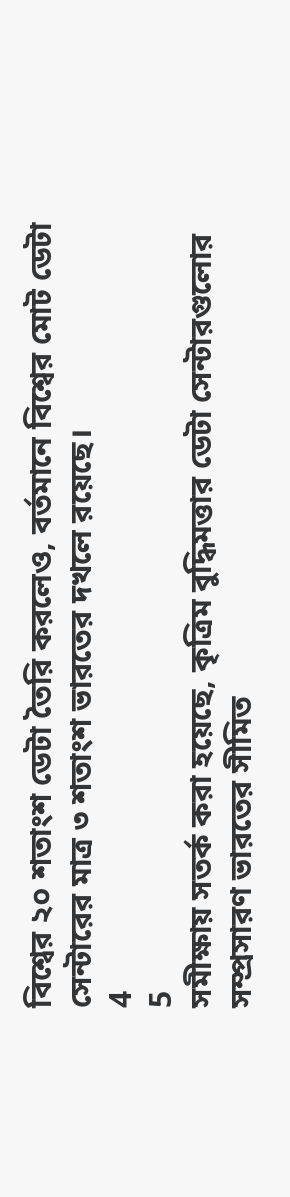বিশ্বের ২০ শতাংশ ডেটা তৈরি করলেও, বর্তমানে বিশ্বের মোট ডেটা সেন্টারের মাত্র ৩ শতাংশ ভারতের দখলে রয়েছে।
4
5
সমীক্ষায় সতর্ক করা হয়েছে, কৃত্রিম বুদ্ধিমত্তার ডেটা সেন্টারগুলোর সম্প্রসারণ ভারতের সীমিত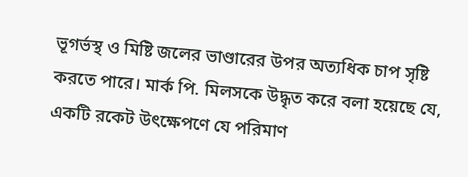ভূগর্ভস্থ ও মিষ্টি জলের ভাণ্ডারের উপর অত্যধিক চাপ সৃষ্টি করতে পারে। মার্ক পি. মিলসকে উদ্ধৃত করে বলা হয়েছে যে, একটি রকেট উৎক্ষেপণে যে পরিমাণ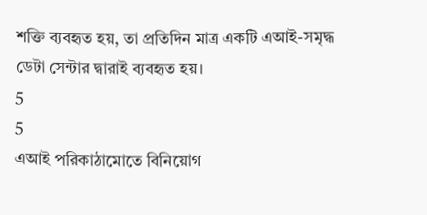শক্তি ব্যবহৃত হয়, তা প্রতিদিন মাত্র একটি এআই-সমৃদ্ধ ডেটা সেন্টার দ্বারাই ব্যবহৃত হয়।
5
5
এআই পরিকাঠামোতে বিনিয়োগ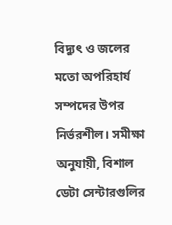বিদ্যুৎ ও জলের মতো অপরিহার্য সম্পদের উপর নির্ভরশীল। সমীক্ষা অনুযায়ী, বিশাল ডেটা সেন্টারগুলির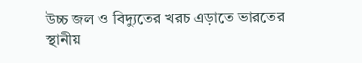উচ্চ জল ও বিদ্যুতের খরচ এড়াতে ভারতের স্থানীয়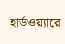হার্ডওয়্যারে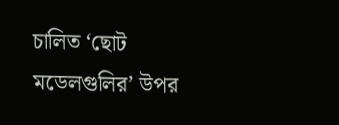চালিত ‘ছোট মডেলগুলির’ উপর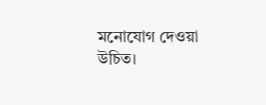মনোযোগ দেওয়া উচিত।